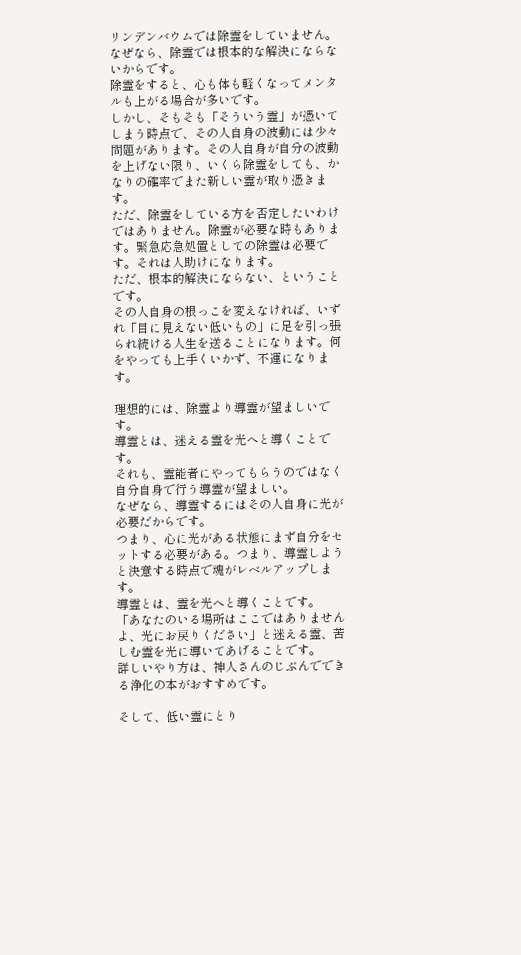リンデンバウムでは除霊をしていません。
なぜなら、除霊では根本的な解決にならないからです。
除霊をすると、心も体も軽くなってメンタルも上がる場合が多いです。
しかし、そもそも「そういう霊」が憑いてしまう時点で、その人自身の波動には少々問題があります。その人自身が自分の波動を上げない限り、いくら除霊をしても、かなりの確率でまた新しい霊が取り憑きます。
ただ、除霊をしている方を否定したいわけではありません。除霊が必要な時もあります。緊急応急処置としての除霊は必要です。それは人助けになります。
ただ、根本的解決にならない、ということです。
その人自身の根っこを変えなければ、いずれ「目に見えない低いもの」に足を引っ張られ続ける人生を送ることになります。何をやっても上手くいかず、不運になります。

理想的には、除霊より導霊が望ましいです。
導霊とは、迷える霊を光へと導くことです。
それも、霊能者にやってもらうのではなく自分自身で行う導霊が望ましい。
なぜなら、導霊するにはその人自身に光が必要だからです。
つまり、心に光がある状態にまず自分をセットする必要がある。つまり、導霊しようと決意する時点で魂がレベルアップします。
導霊とは、霊を光へと導くことです。
「あなたのいる場所はここではありませんよ、光にお戻りください」と迷える霊、苦しむ霊を光に導いてあげることです。
詳しいやり方は、神人さんのじぶんでできる浄化の本がおすすめです。

そして、低い霊にとり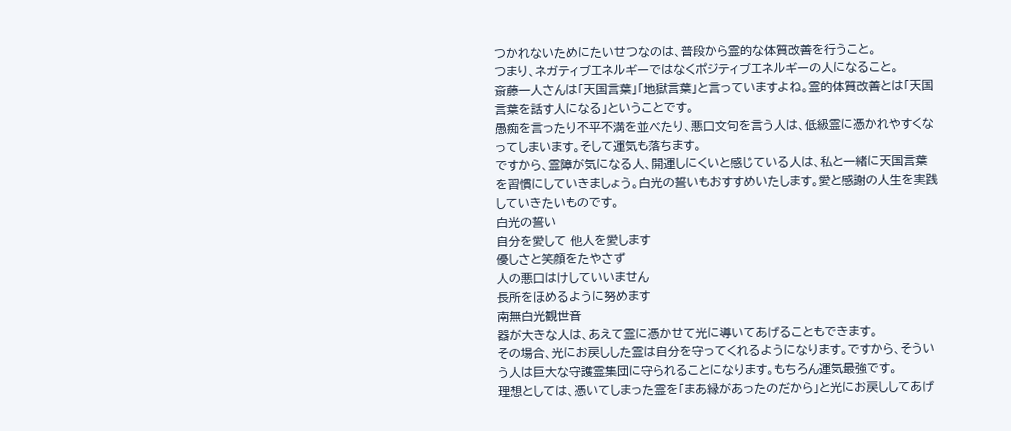つかれないためにたいせつなのは、普段から霊的な体質改善を行うこと。
つまり、ネガティブエネルギーではなくポジティブエネルギーの人になること。
斎藤一人さんは「天国言葉」「地獄言葉」と言っていますよね。霊的体質改善とは「天国言葉を話す人になる」ということです。
愚痴を言ったり不平不満を並べたり、悪口文句を言う人は、低級霊に憑かれやすくなってしまいます。そして運気も落ちます。
ですから、霊障が気になる人、開運しにくいと感じている人は、私と一緒に天国言葉を習慣にしていきましょう。白光の誓いもおすすめいたします。愛と感謝の人生を実践していきたいものです。
白光の誓い
自分を愛して 他人を愛します
優しさと笑顔をたやさず
人の悪口はけしていいません
長所をほめるように努めます
南無白光観世音
器が大きな人は、あえて霊に憑かせて光に導いてあげることもできます。
その場合、光にお戻しした霊は自分を守ってくれるようになります。ですから、そういう人は巨大な守護霊集団に守られることになります。もちろん運気最強です。
理想としては、憑いてしまった霊を「まあ縁があったのだから」と光にお戻ししてあげ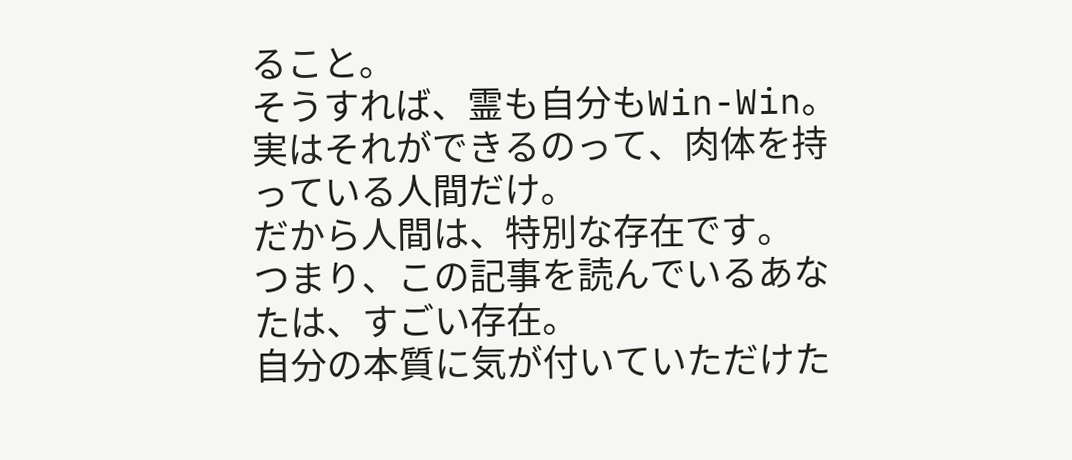ること。
そうすれば、霊も自分もWin-Win。
実はそれができるのって、肉体を持っている人間だけ。
だから人間は、特別な存在です。
つまり、この記事を読んでいるあなたは、すごい存在。
自分の本質に気が付いていただけた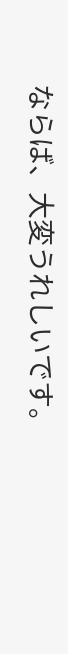ならば、大変うれしいです。